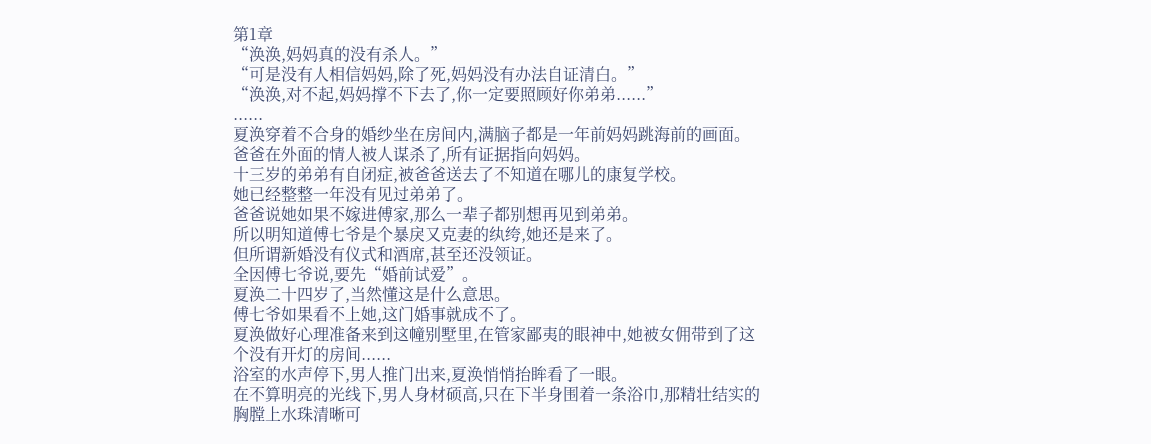第1章
“涣涣,妈妈真的没有杀人。”
“可是没有人相信妈妈,除了死,妈妈没有办法自证清白。”
“涣涣,对不起,妈妈撑不下去了,你一定要照顾好你弟弟......”
......
夏涣穿着不合身的婚纱坐在房间内,满脑子都是一年前妈妈跳海前的画面。
爸爸在外面的情人被人谋杀了,所有证据指向妈妈。
十三岁的弟弟有自闭症,被爸爸送去了不知道在哪儿的康复学校。
她已经整整一年没有见过弟弟了。
爸爸说她如果不嫁进傅家,那么一辈子都别想再见到弟弟。
所以明知道傅七爷是个暴戾又克妻的纨绔,她还是来了。
但所谓新婚没有仪式和酒席,甚至还没领证。
全因傅七爷说,要先“婚前试爱”。
夏涣二十四岁了,当然懂这是什么意思。
傅七爷如果看不上她,这门婚事就成不了。
夏涣做好心理准备来到这幢别墅里,在管家鄙夷的眼神中,她被女佣带到了这个没有开灯的房间......
浴室的水声停下,男人推门出来,夏涣悄悄抬眸看了一眼。
在不算明亮的光线下,男人身材硕高,只在下半身围着一条浴巾,那精壮结实的胸膛上水珠清晰可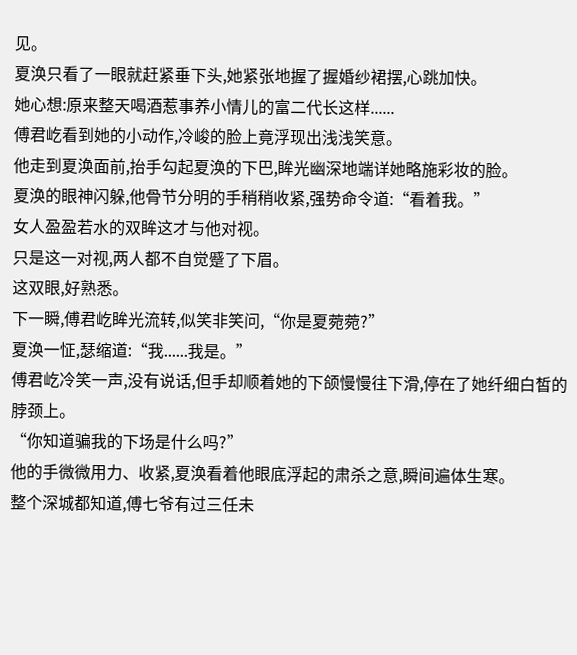见。
夏涣只看了一眼就赶紧垂下头,她紧张地握了握婚纱裙摆,心跳加快。
她心想:原来整天喝酒惹事养小情儿的富二代长这样......
傅君屹看到她的小动作,冷峻的脸上竟浮现出浅浅笑意。
他走到夏涣面前,抬手勾起夏涣的下巴,眸光幽深地端详她略施彩妆的脸。
夏涣的眼神闪躲,他骨节分明的手稍稍收紧,强势命令道:“看着我。”
女人盈盈若水的双眸这才与他对视。
只是这一对视,两人都不自觉蹙了下眉。
这双眼,好熟悉。
下一瞬,傅君屹眸光流转,似笑非笑问,“你是夏菀菀?”
夏涣一怔,瑟缩道:“我......我是。”
傅君屹冷笑一声,没有说话,但手却顺着她的下颌慢慢往下滑,停在了她纤细白皙的脖颈上。
“你知道骗我的下场是什么吗?”
他的手微微用力、收紧,夏涣看着他眼底浮起的肃杀之意,瞬间遍体生寒。
整个深城都知道,傅七爷有过三任未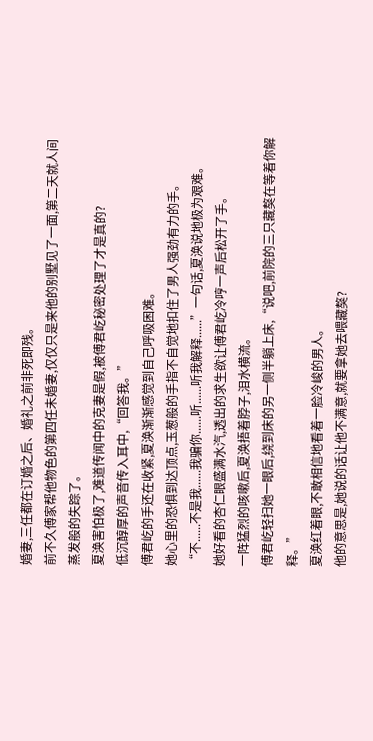婚妻,三任都在订婚之后、婚礼之前非死即残。
前不久傅家帮他物色的第四任未婚妻,仅仅只是来他的别墅见了一面,第二天就人间蒸发般的失踪了。
夏涣害怕极了,难道传闻中的克妻是假,被傅君屹秘密处理了才是真的?
低沉醇厚的声音传入耳中,“回答我。”
傅君屹的手还在收紧,夏涣渐渐感觉到自己呼吸困难。
她心里的恐惧到达顶点,玉葱般的手指不自觉地扣住了男人强劲有力的手。
“不......不是我......我骗你......听......听我解释......”一句话,夏涣说地极为艰难。
她好看的杏仁眼盛满水汽,透出的求生欲让傅君屹冷哼一声后松开了手。
一阵猛烈的咳嗽后,夏涣捂着脖子,泪水横流。
傅君屹轻扫她一眼后,绕到床的另一侧半躺上床,“说吧,前院的三只藏獒在等着你解释。”
夏涣红着眼,不敢相信地看着一脸冷峻的男人。
他的意思是,她说的话让他不满意,就要拿她去喂藏獒?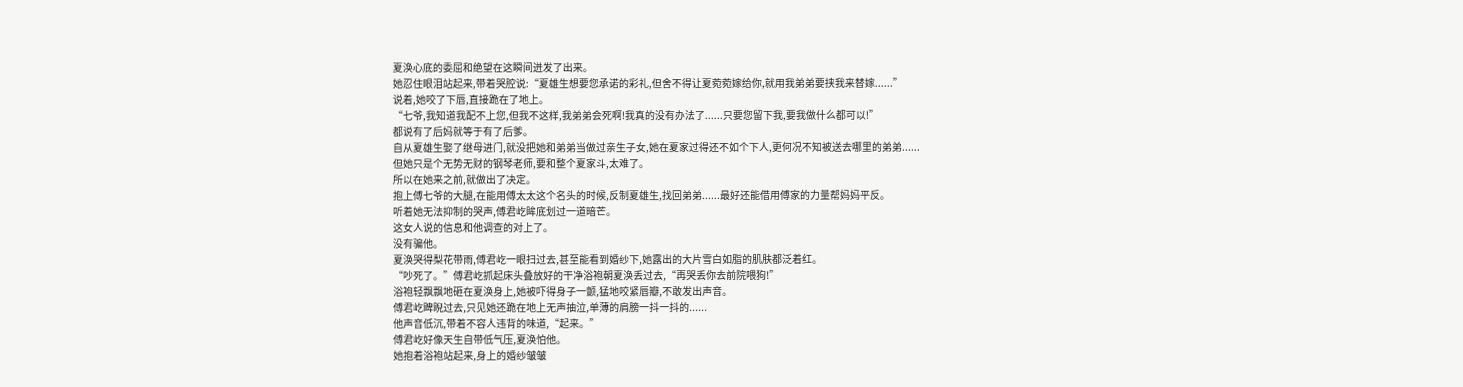夏涣心底的委屈和绝望在这瞬间迸发了出来。
她忍住眼泪站起来,带着哭腔说:“夏雄生想要您承诺的彩礼,但舍不得让夏菀菀嫁给你,就用我弟弟要挟我来替嫁......”
说着,她咬了下唇,直接跪在了地上。
“七爷,我知道我配不上您,但我不这样,我弟弟会死啊!我真的没有办法了......只要您留下我,要我做什么都可以!”
都说有了后妈就等于有了后爹。
自从夏雄生娶了继母进门,就没把她和弟弟当做过亲生子女,她在夏家过得还不如个下人,更何况不知被送去哪里的弟弟......
但她只是个无势无财的钢琴老师,要和整个夏家斗,太难了。
所以在她来之前,就做出了决定。
抱上傅七爷的大腿,在能用傅太太这个名头的时候,反制夏雄生,找回弟弟......最好还能借用傅家的力量帮妈妈平反。
听着她无法抑制的哭声,傅君屹眸底划过一道暗芒。
这女人说的信息和他调查的对上了。
没有骗他。
夏涣哭得梨花带雨,傅君屹一眼扫过去,甚至能看到婚纱下,她露出的大片雪白如脂的肌肤都泛着红。
“吵死了。”傅君屹抓起床头叠放好的干净浴袍朝夏涣丢过去,“再哭丢你去前院喂狗!”
浴袍轻飘飘地砸在夏涣身上,她被吓得身子一颤,猛地咬紧唇瓣,不敢发出声音。
傅君屹睥睨过去,只见她还跪在地上无声抽泣,单薄的肩膀一抖一抖的......
他声音低沉,带着不容人违背的味道,“起来。”
傅君屹好像天生自带低气压,夏涣怕他。
她抱着浴袍站起来,身上的婚纱皱皱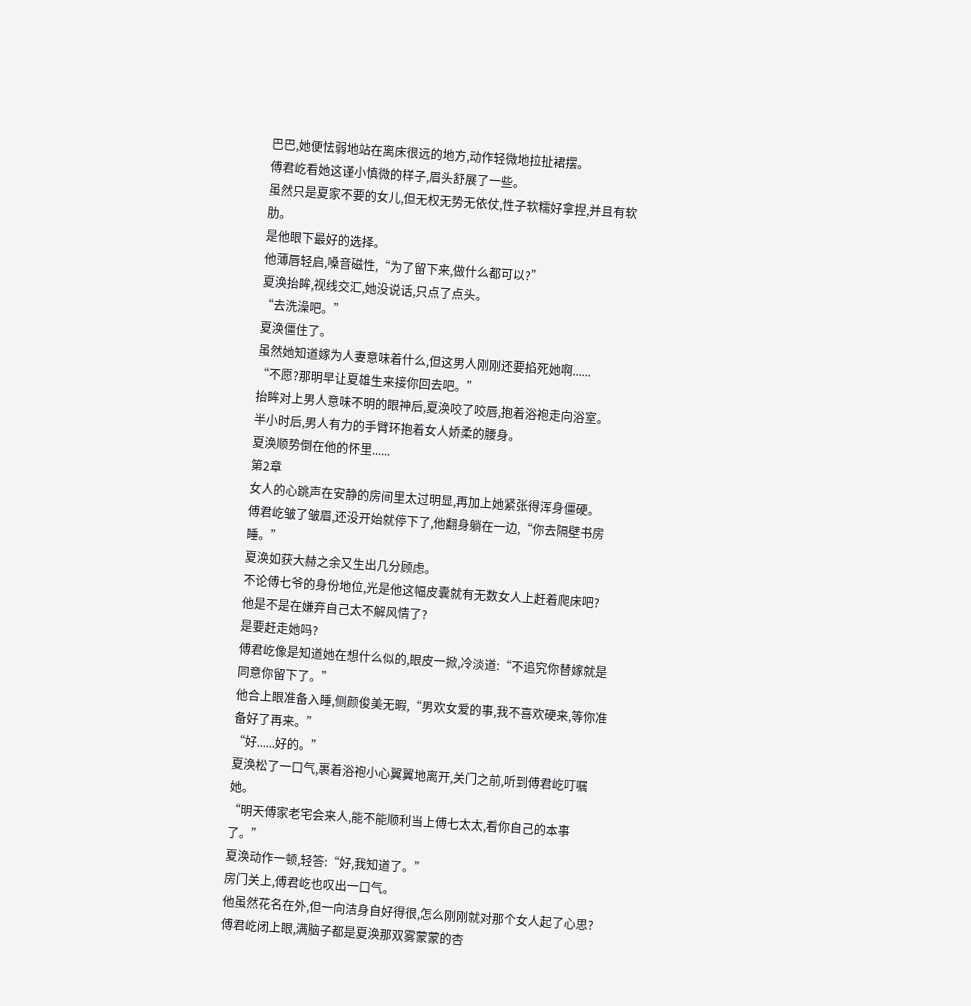巴巴,她便怯弱地站在离床很远的地方,动作轻微地拉扯裙摆。
傅君屹看她这谨小慎微的样子,眉头舒展了一些。
虽然只是夏家不要的女儿,但无权无势无依仗,性子软糯好拿捏,并且有软肋。
是他眼下最好的选择。
他薄唇轻启,嗓音磁性,“为了留下来,做什么都可以?”
夏涣抬眸,视线交汇,她没说话,只点了点头。
“去洗澡吧。”
夏涣僵住了。
虽然她知道嫁为人妻意味着什么,但这男人刚刚还要掐死她啊......
“不愿?那明早让夏雄生来接你回去吧。”
抬眸对上男人意味不明的眼神后,夏涣咬了咬唇,抱着浴袍走向浴室。
半小时后,男人有力的手臂环抱着女人娇柔的腰身。
夏涣顺势倒在他的怀里......
第2章
女人的心跳声在安静的房间里太过明显,再加上她紧张得浑身僵硬。
傅君屹皱了皱眉,还没开始就停下了,他翻身躺在一边,“你去隔壁书房睡。”
夏涣如获大赫之余又生出几分顾虑。
不论傅七爷的身份地位,光是他这幅皮囊就有无数女人上赶着爬床吧?
他是不是在嫌弃自己太不解风情了?
是要赶走她吗?
傅君屹像是知道她在想什么似的,眼皮一掀,冷淡道:“不追究你替嫁就是同意你留下了。”
他合上眼准备入睡,侧颜俊美无暇,“男欢女爱的事,我不喜欢硬来,等你准备好了再来。”
“好......好的。”
夏涣松了一口气,裹着浴袍小心翼翼地离开,关门之前,听到傅君屹叮嘱她。
“明天傅家老宅会来人,能不能顺利当上傅七太太,看你自己的本事了。”
夏涣动作一顿,轻答:“好,我知道了。”
房门关上,傅君屹也叹出一口气。
他虽然花名在外,但一向洁身自好得很,怎么刚刚就对那个女人起了心思?
傅君屹闭上眼,满脑子都是夏涣那双雾蒙蒙的杏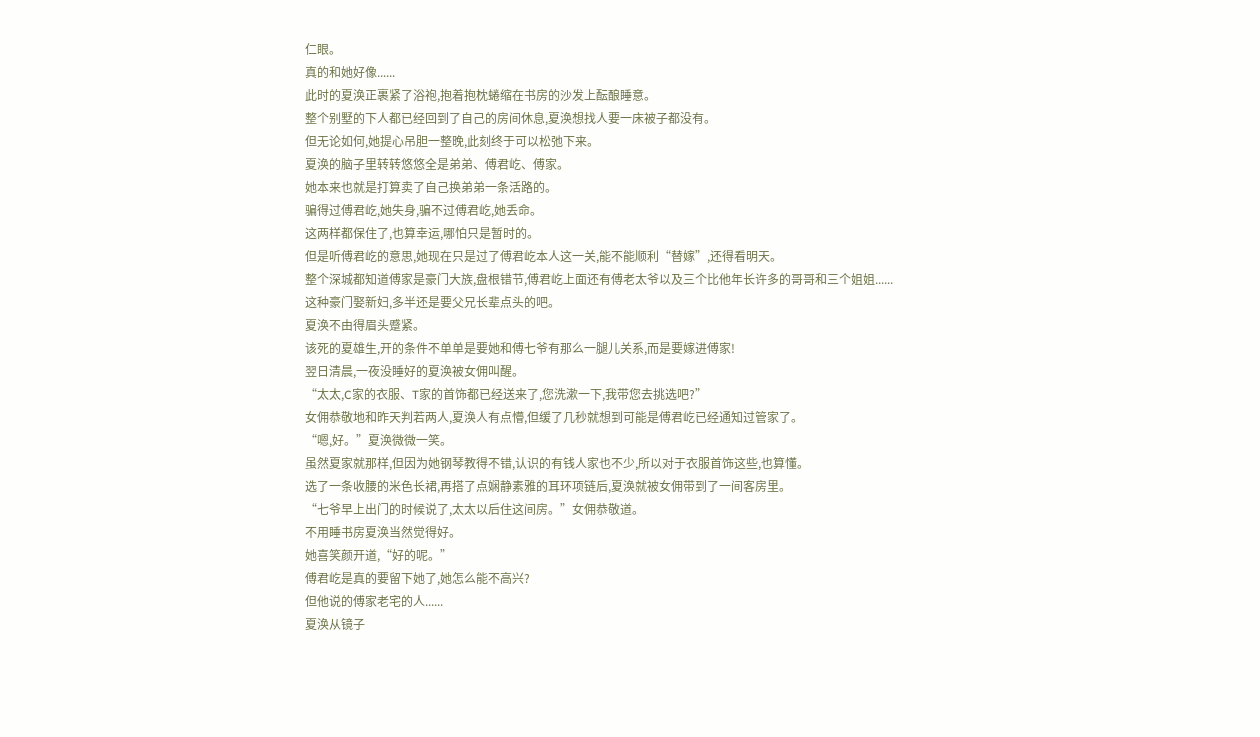仁眼。
真的和她好像......
此时的夏涣正裹紧了浴袍,抱着抱枕蜷缩在书房的沙发上酝酿睡意。
整个别墅的下人都已经回到了自己的房间休息,夏涣想找人要一床被子都没有。
但无论如何,她提心吊胆一整晚,此刻终于可以松弛下来。
夏涣的脑子里转转悠悠全是弟弟、傅君屹、傅家。
她本来也就是打算卖了自己换弟弟一条活路的。
骗得过傅君屹,她失身,骗不过傅君屹,她丢命。
这两样都保住了,也算幸运,哪怕只是暂时的。
但是听傅君屹的意思,她现在只是过了傅君屹本人这一关,能不能顺利“替嫁”,还得看明天。
整个深城都知道傅家是豪门大族,盘根错节,傅君屹上面还有傅老太爷以及三个比他年长许多的哥哥和三个姐姐......
这种豪门娶新妇,多半还是要父兄长辈点头的吧。
夏涣不由得眉头蹙紧。
该死的夏雄生,开的条件不单单是要她和傅七爷有那么一腿儿关系,而是要嫁进傅家!
翌日清晨,一夜没睡好的夏涣被女佣叫醒。
“太太,C家的衣服、T家的首饰都已经送来了,您洗漱一下,我带您去挑选吧?”
女佣恭敬地和昨天判若两人,夏涣人有点懵,但缓了几秒就想到可能是傅君屹已经通知过管家了。
“嗯,好。”夏涣微微一笑。
虽然夏家就那样,但因为她钢琴教得不错,认识的有钱人家也不少,所以对于衣服首饰这些,也算懂。
选了一条收腰的米色长裙,再搭了点娴静素雅的耳环项链后,夏涣就被女佣带到了一间客房里。
“七爷早上出门的时候说了,太太以后住这间房。”女佣恭敬道。
不用睡书房夏涣当然觉得好。
她喜笑颜开道,“好的呢。”
傅君屹是真的要留下她了,她怎么能不高兴?
但他说的傅家老宅的人......
夏涣从镜子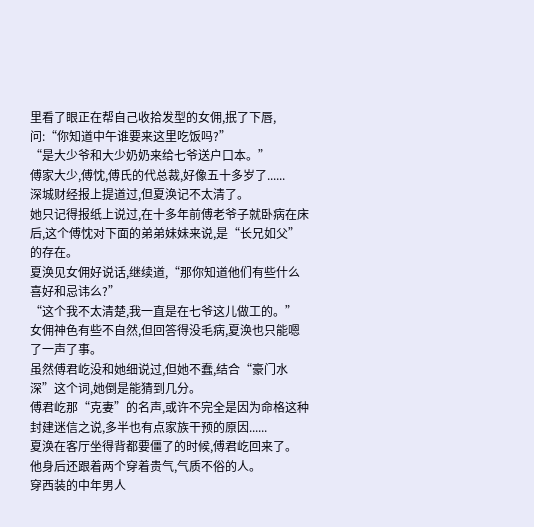里看了眼正在帮自己收拾发型的女佣,抿了下唇,问:“你知道中午谁要来这里吃饭吗?”
“是大少爷和大少奶奶来给七爷送户口本。”
傅家大少,傅忱,傅氏的代总裁,好像五十多岁了......
深城财经报上提道过,但夏涣记不太清了。
她只记得报纸上说过,在十多年前傅老爷子就卧病在床后,这个傅忱对下面的弟弟妹妹来说,是“长兄如父”的存在。
夏涣见女佣好说话,继续道,“那你知道他们有些什么喜好和忌讳么?”
“这个我不太清楚,我一直是在七爷这儿做工的。”
女佣神色有些不自然,但回答得没毛病,夏涣也只能嗯了一声了事。
虽然傅君屹没和她细说过,但她不蠢,结合“豪门水深”这个词,她倒是能猜到几分。
傅君屹那“克妻”的名声,或许不完全是因为命格这种封建迷信之说,多半也有点家族干预的原因......
夏涣在客厅坐得背都要僵了的时候,傅君屹回来了。
他身后还跟着两个穿着贵气,气质不俗的人。
穿西装的中年男人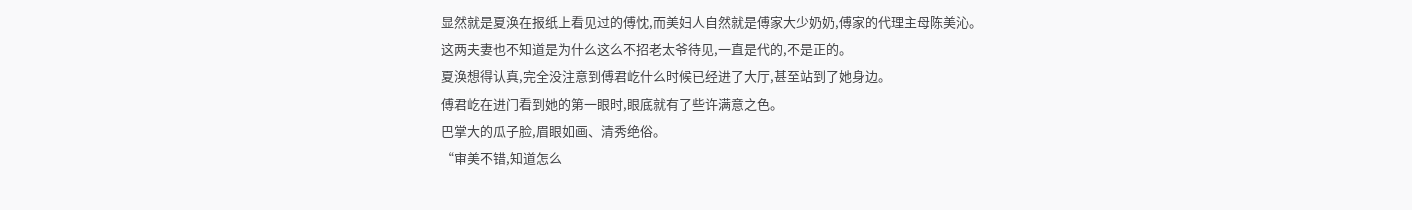显然就是夏涣在报纸上看见过的傅忱,而美妇人自然就是傅家大少奶奶,傅家的代理主母陈美沁。
这两夫妻也不知道是为什么这么不招老太爷待见,一直是代的,不是正的。
夏涣想得认真,完全没注意到傅君屹什么时候已经进了大厅,甚至站到了她身边。
傅君屹在进门看到她的第一眼时,眼底就有了些许满意之色。
巴掌大的瓜子脸,眉眼如画、清秀绝俗。
“审美不错,知道怎么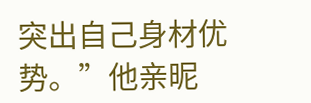突出自己身材优势。”他亲昵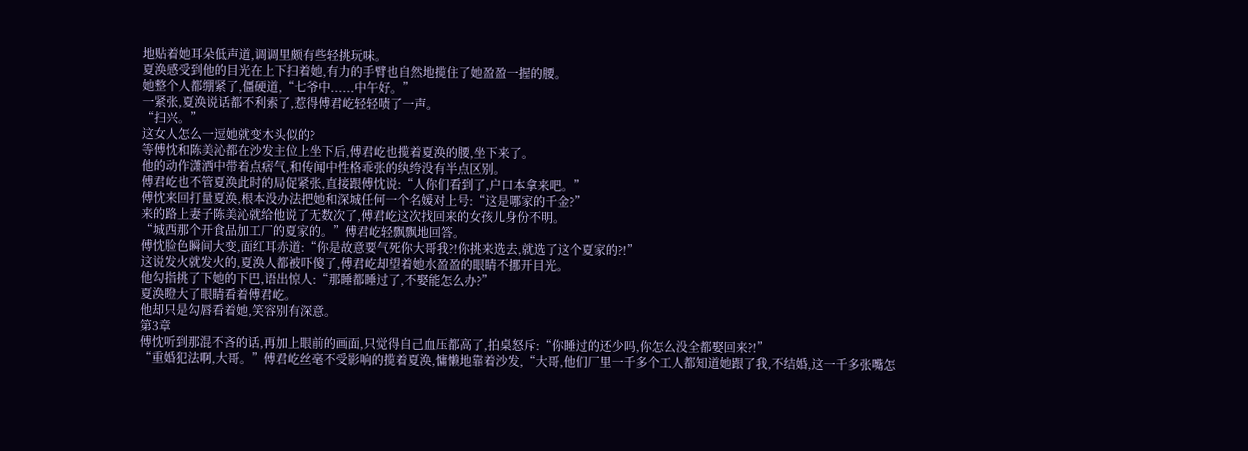地贴着她耳朵低声道,调调里颇有些轻挑玩味。
夏涣感受到他的目光在上下扫着她,有力的手臂也自然地揽住了她盈盈一握的腰。
她整个人都绷紧了,僵硬道,“七爷中......中午好。”
一紧张,夏涣说话都不利索了,惹得傅君屹轻轻啧了一声。
“扫兴。”
这女人怎么一逗她就变木头似的?
等傅忱和陈美沁都在沙发主位上坐下后,傅君屹也揽着夏涣的腰,坐下来了。
他的动作潇洒中带着点痞气,和传闻中性格乖张的纨绔没有半点区别。
傅君屹也不管夏涣此时的局促紧张,直接跟傅忱说:“人你们看到了,户口本拿来吧。”
傅忱来回打量夏涣,根本没办法把她和深城任何一个名媛对上号:“这是哪家的千金?”
来的路上妻子陈美沁就给他说了无数次了,傅君屹这次找回来的女孩儿身份不明。
“城西那个开食品加工厂的夏家的。”傅君屹轻飘飘地回答。
傅忱脸色瞬间大变,面红耳赤道:“你是故意要气死你大哥我?!你挑来选去,就选了这个夏家的?!”
这说发火就发火的,夏涣人都被吓傻了,傅君屹却望着她水盈盈的眼睛不挪开目光。
他勾指挑了下她的下巴,语出惊人:“那睡都睡过了,不娶能怎么办?”
夏涣瞪大了眼睛看着傅君屹。
他却只是勾唇看着她,笑容别有深意。
第3章
傅忱听到那混不吝的话,再加上眼前的画面,只觉得自己血压都高了,拍桌怒斥:“你睡过的还少吗,你怎么没全都娶回来?!”
“重婚犯法啊,大哥。”傅君屹丝毫不受影响的揽着夏涣,慵懒地靠着沙发,“大哥,他们厂里一千多个工人都知道她跟了我,不结婚,这一千多张嘴怎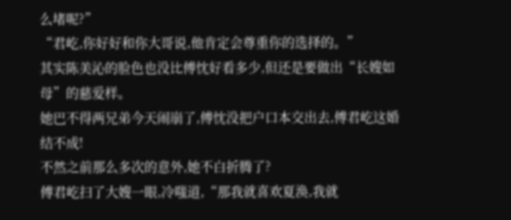么堵呢?”
“君屹,你好好和你大哥说,他肯定会尊重你的选择的。”
其实陈美沁的脸色也没比傅忱好看多少,但还是要做出“长嫂如母”的慈爱样。
她巴不得两兄弟今天闹崩了,傅忱没把户口本交出去,傅君屹这婚结不成!
不然之前那么多次的意外,她不白折腾了?
傅君屹扫了大嫂一眼,冷嗤道,“那我就喜欢夏涣,我就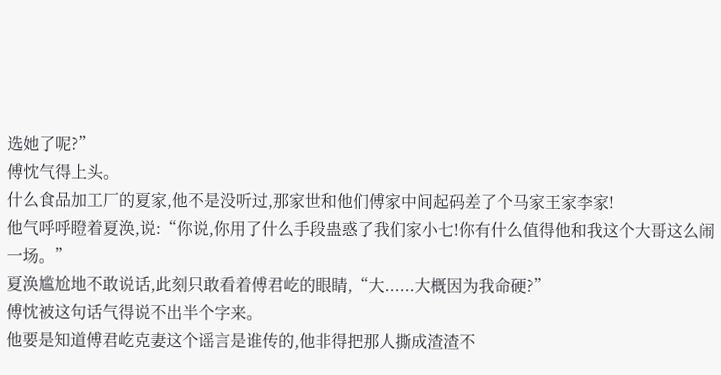选她了呢?”
傅忱气得上头。
什么食品加工厂的夏家,他不是没听过,那家世和他们傅家中间起码差了个马家王家李家!
他气呼呼瞪着夏涣,说:“你说,你用了什么手段蛊惑了我们家小七!你有什么值得他和我这个大哥这么闹一场。”
夏涣尴尬地不敢说话,此刻只敢看着傅君屹的眼睛,“大......大概因为我命硬?”
傅忱被这句话气得说不出半个字来。
他要是知道傅君屹克妻这个谣言是谁传的,他非得把那人撕成渣渣不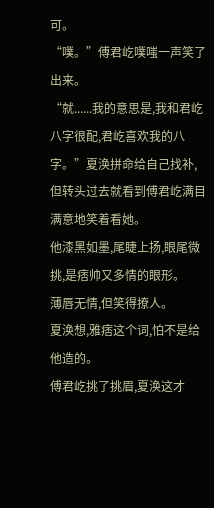可。
“噗。”傅君屹噗嗤一声笑了出来。
“就......我的意思是,我和君屹八字很配,君屹喜欢我的八字。”夏涣拼命给自己找补,但转头过去就看到傅君屹满目满意地笑着看她。
他漆黑如墨,尾睫上扬,眼尾微挑,是痞帅又多情的眼形。
薄唇无情,但笑得撩人。
夏涣想,雅痞这个词,怕不是给他造的。
傅君屹挑了挑眉,夏涣这才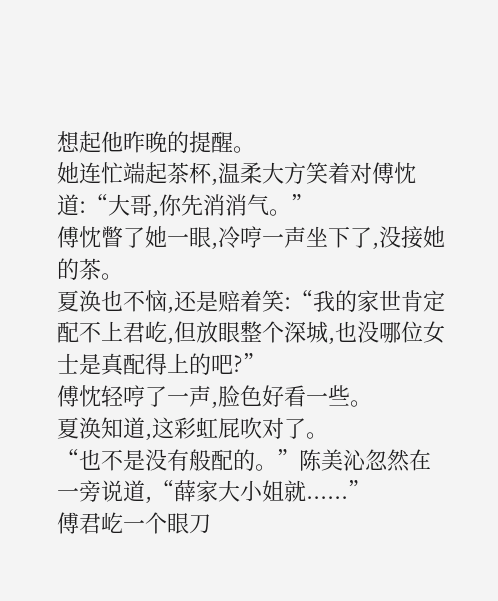想起他昨晚的提醒。
她连忙端起茶杯,温柔大方笑着对傅忱道:“大哥,你先消消气。”
傅忱瞥了她一眼,冷哼一声坐下了,没接她的茶。
夏涣也不恼,还是赔着笑:“我的家世肯定配不上君屹,但放眼整个深城,也没哪位女士是真配得上的吧?”
傅忱轻哼了一声,脸色好看一些。
夏涣知道,这彩虹屁吹对了。
“也不是没有般配的。”陈美沁忽然在一旁说道,“薛家大小姐就......”
傅君屹一个眼刀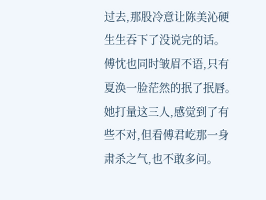过去,那股冷意让陈美沁硬生生吞下了没说完的话。
傅忱也同时皱眉不语,只有夏涣一脸茫然的抿了抿唇。
她打量这三人,感觉到了有些不对,但看傅君屹那一身肃杀之气,也不敢多问。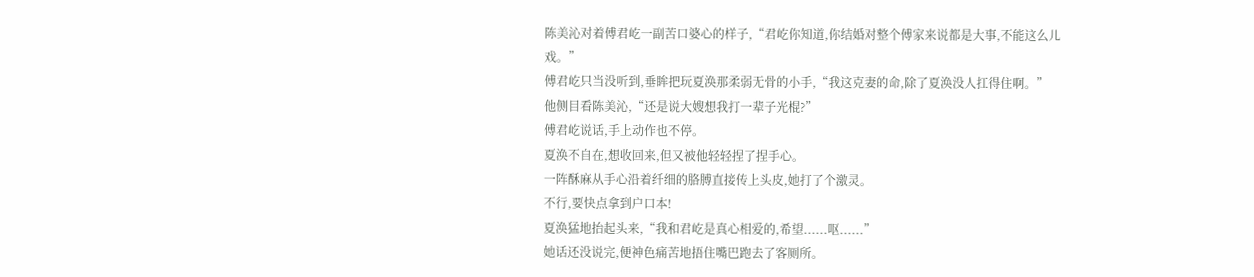陈美沁对着傅君屹一副苦口婆心的样子,“君屹你知道,你结婚对整个傅家来说都是大事,不能这么儿戏。”
傅君屹只当没听到,垂眸把玩夏涣那柔弱无骨的小手,“我这克妻的命,除了夏涣没人扛得住啊。”
他侧目看陈美沁,“还是说大嫂想我打一辈子光棍?”
傅君屹说话,手上动作也不停。
夏涣不自在,想收回来,但又被他轻轻捏了捏手心。
一阵酥麻从手心沿着纤细的胳膊直接传上头皮,她打了个激灵。
不行,要快点拿到户口本!
夏涣猛地抬起头来,“我和君屹是真心相爱的,希望......呕......”
她话还没说完,便神色痛苦地捂住嘴巴跑去了客厕所。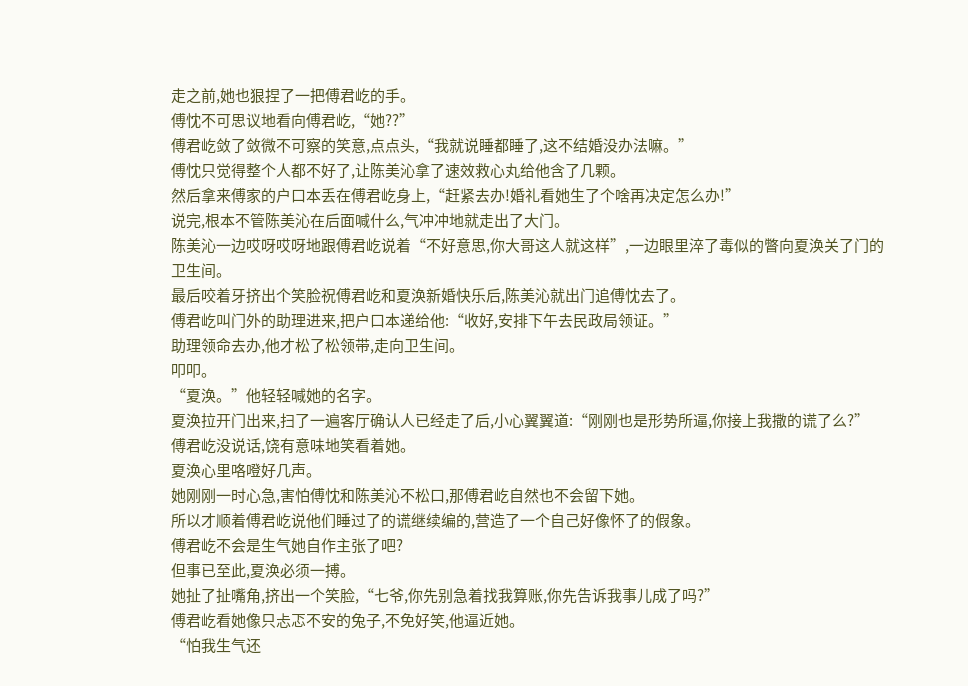走之前,她也狠捏了一把傅君屹的手。
傅忱不可思议地看向傅君屹,“她??”
傅君屹敛了敛微不可察的笑意,点点头,“我就说睡都睡了,这不结婚没办法嘛。”
傅忱只觉得整个人都不好了,让陈美沁拿了速效救心丸给他含了几颗。
然后拿来傅家的户口本丢在傅君屹身上,“赶紧去办!婚礼看她生了个啥再决定怎么办!”
说完,根本不管陈美沁在后面喊什么,气冲冲地就走出了大门。
陈美沁一边哎呀哎呀地跟傅君屹说着“不好意思,你大哥这人就这样”,一边眼里淬了毒似的瞥向夏涣关了门的卫生间。
最后咬着牙挤出个笑脸祝傅君屹和夏涣新婚快乐后,陈美沁就出门追傅忱去了。
傅君屹叫门外的助理进来,把户口本递给他:“收好,安排下午去民政局领证。”
助理领命去办,他才松了松领带,走向卫生间。
叩叩。
“夏涣。”他轻轻喊她的名字。
夏涣拉开门出来,扫了一遍客厅确认人已经走了后,小心翼翼道:“刚刚也是形势所逼,你接上我撒的谎了么?”
傅君屹没说话,饶有意味地笑看着她。
夏涣心里咯噔好几声。
她刚刚一时心急,害怕傅忱和陈美沁不松口,那傅君屹自然也不会留下她。
所以才顺着傅君屹说他们睡过了的谎继续编的,营造了一个自己好像怀了的假象。
傅君屹不会是生气她自作主张了吧?
但事已至此,夏涣必须一搏。
她扯了扯嘴角,挤出一个笑脸,“七爷,你先别急着找我算账,你先告诉我事儿成了吗?”
傅君屹看她像只忐忑不安的兔子,不免好笑,他逼近她。
“怕我生气还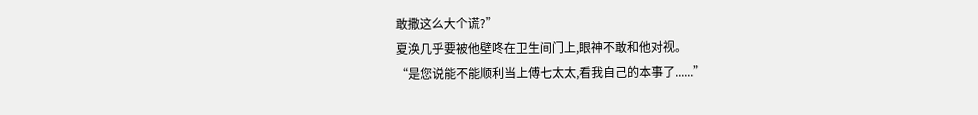敢撒这么大个谎?”
夏涣几乎要被他壁咚在卫生间门上,眼神不敢和他对视。
“是您说能不能顺利当上傅七太太,看我自己的本事了......”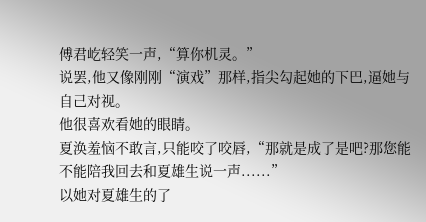傅君屹轻笑一声,“算你机灵。”
说罢,他又像刚刚“演戏”那样,指尖勾起她的下巴,逼她与自己对视。
他很喜欢看她的眼睛。
夏涣羞恼不敢言,只能咬了咬唇,“那就是成了是吧?那您能不能陪我回去和夏雄生说一声......”
以她对夏雄生的了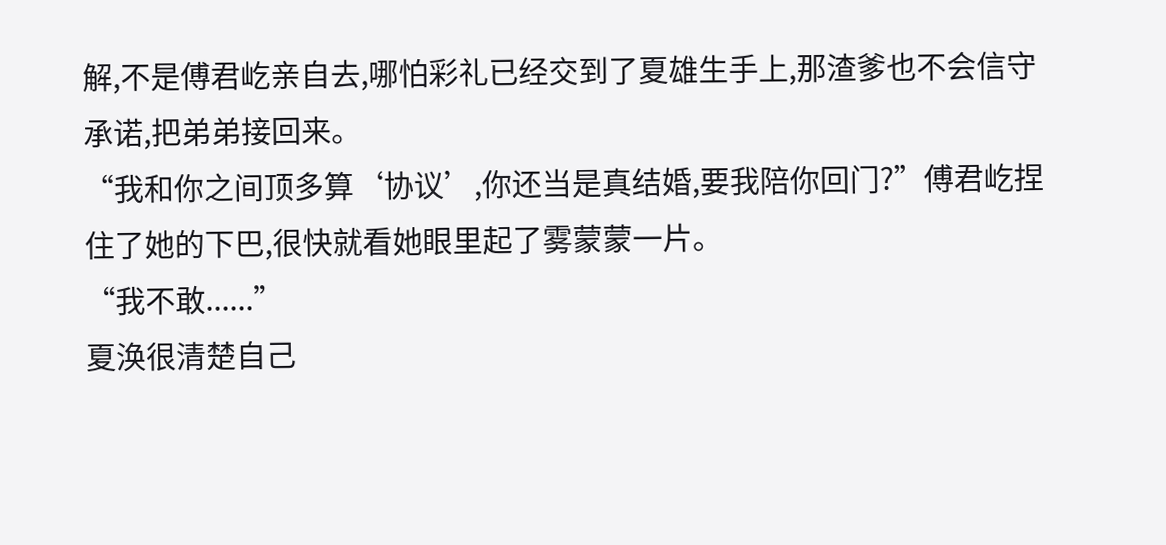解,不是傅君屹亲自去,哪怕彩礼已经交到了夏雄生手上,那渣爹也不会信守承诺,把弟弟接回来。
“我和你之间顶多算‘协议’,你还当是真结婚,要我陪你回门?”傅君屹捏住了她的下巴,很快就看她眼里起了雾蒙蒙一片。
“我不敢......”
夏涣很清楚自己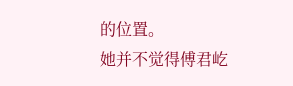的位置。
她并不觉得傅君屹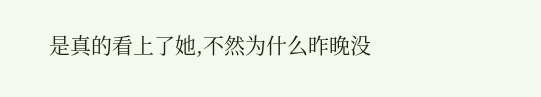是真的看上了她,不然为什么昨晚没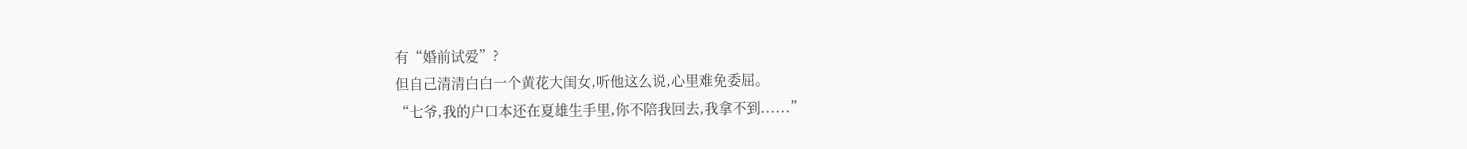有“婚前试爱”?
但自己清清白白一个黄花大闺女,听他这么说,心里难免委屈。
“七爷,我的户口本还在夏雄生手里,你不陪我回去,我拿不到......”